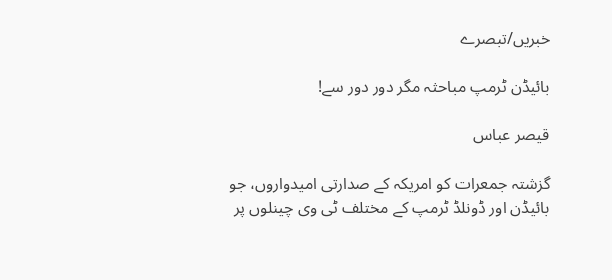خبریں/تبصرے

بائیڈن ٹرمپ مباحثہ مگر دور دور سے!

قیصر عباس

گزشتہ جمعرات کو امریکہ کے صدارتی امیدواروں، جو بائیڈن اور ڈونلڈ ٹرمپ کے مختلف ٹی وی چینلوں پر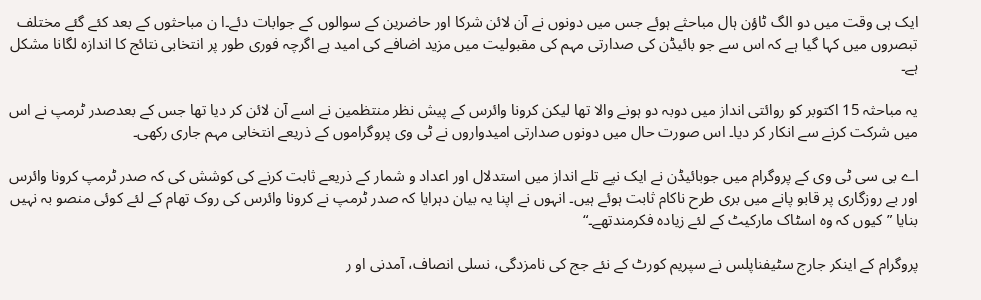ایک ہی وقت میں دو الگ ٹاؤن ہال مباحثے ہوئے جس میں دونوں نے آن لائن شرکا اور حاضرین کے سوالوں کے جوابات دئے۔ا ن مباحثوں کے بعد کئے گئے مختلف تبصروں میں کہا گیا ہے کہ اس سے جو بائیڈن کی صدارتی مہم کی مقبولیت میں مزید اضافے کی امید ہے اگرچہ فوری طور پر انتخابی نتائج کا اندازہ لگانا مشکل ہے۔

یہ مباحثہ 15 اکتوبر کو روائتی انداز میں دوبہ دو ہونے والا تھا لیکن کرونا وائرس کے پیش نظر منتظمین نے اسے آن لائن کر دیا تھا جس کے بعدصدر ٹرمپ نے اس میں شرکت کرنے سے انکار کر دیا۔ اس صورت حال میں دونوں صدارتی امیدواروں نے ٹی وی پروگراموں کے ذریعے انتخابی مہم جاری رکھی۔

اے بی سی ٹی وی کے پروگرام میں جوبائیڈن نے ایک نپے تلے انداز میں استدلال اور اعداد و شمار کے ذریعے ثابت کرنے کی کوشش کی کہ صدر ٹرمپ کرونا وائرس اور بے روزگاری پر قابو پانے میں بری طرح ناکام ثابت ہوئے ہیں۔ انہوں نے اپنا یہ بیان دہرایا کہ صدر ٹرمپ نے کرونا وائرس کی روک تھام کے لئے کوئی منصو بہ نہیں بنایا ”کیوں کہ وہ اسٹاک مارکیٹ کے لئے زیادہ فکرمندتھے۔“

پروگرام کے اینکر جارج سٹیفناپلس نے سپریم کورٹ کے نئے جج کی نامزدگی، نسلی انصاف، آمدنی او ر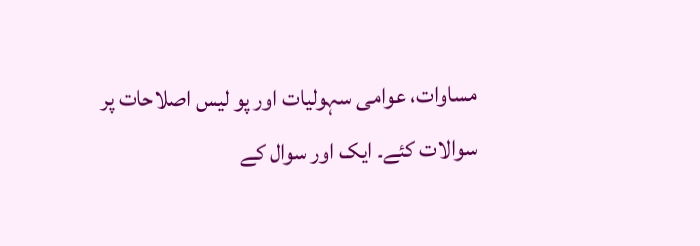مساوات، عوامی سہولیات اور پو لیس اصلاحات پر سوالات کئے۔ ایک اور سوال کے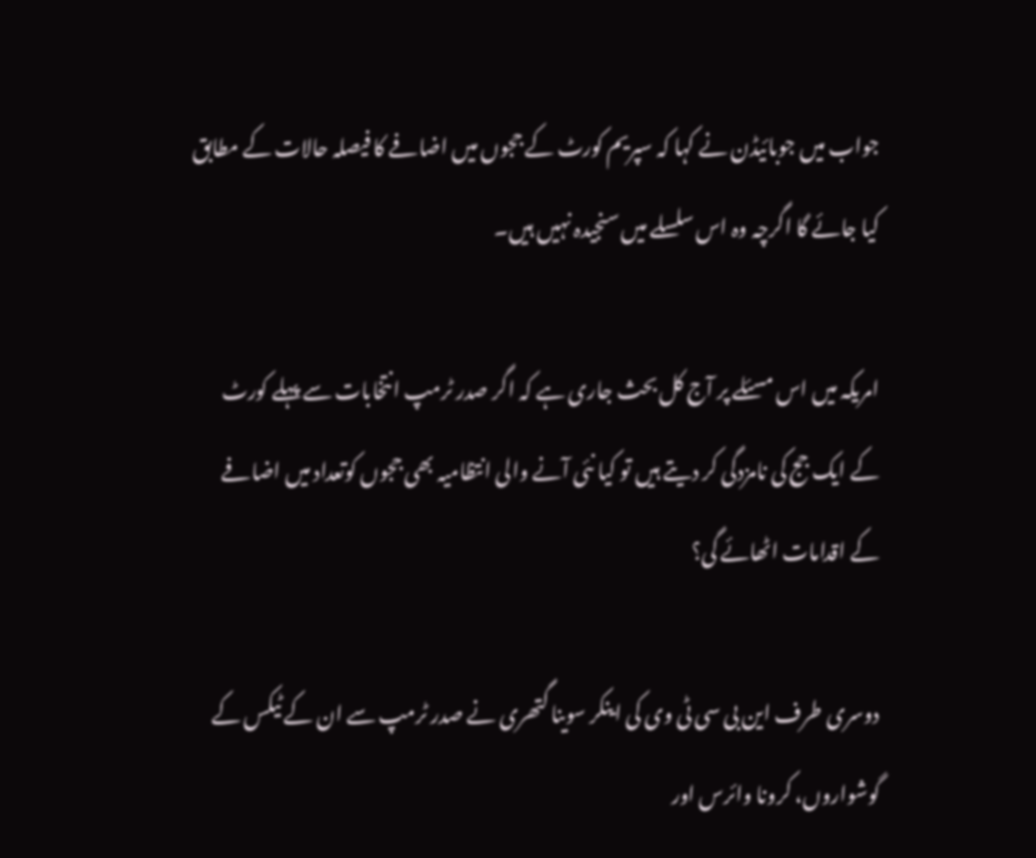جواب میں جوبائیڈن نے کہا کہ سپریم کورٹ کے ججوں میں اضافے کا فیصلہ حالات کے مطابق کیا جائے گا اگرچہ وہ اس سلسلے میں سنجیدہ نہیں ہیں۔

امریکہ میں اس مسئلے پر آج کل بحث جاری ہے کہ اگر صدر ٹرمپ انتخابات سے پہلے کورٹ کے ایک جج کی نامزدگی کر دیتے ہیں تو کیا نئی آنے والی انتظامیہ بھی ججوں کوتعداد میں اضافے کے اقدامات اٹھائے گی؟

دوسری طرف این بی سی ٹی وی کی اینکر سوینا گتھری نے صدر ٹرمپ سے ان کے ٹیکس کے گوشواروں، کرونا وائرس اور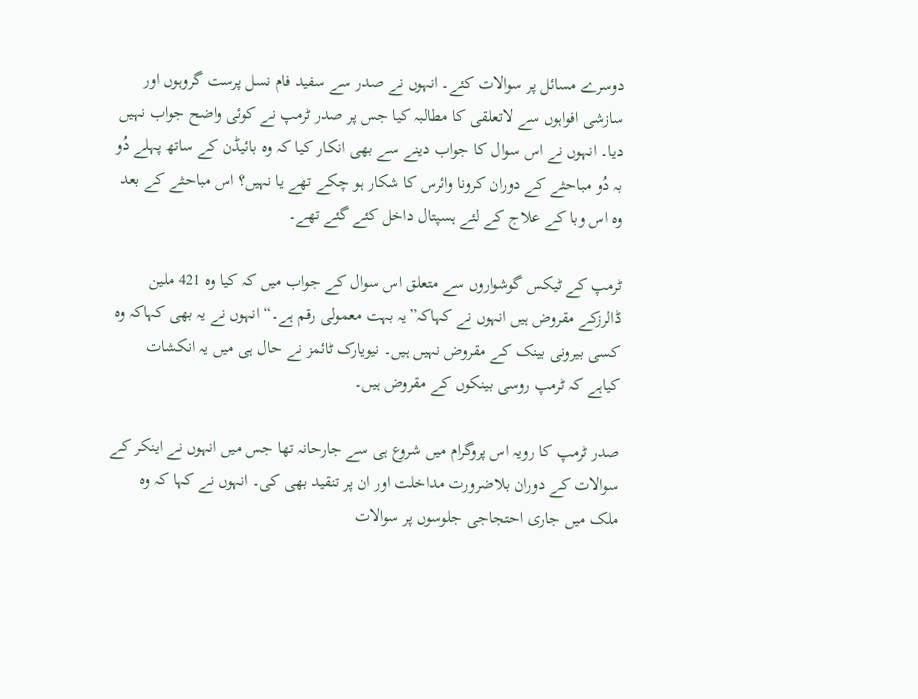دوسرے مسائل پر سوالات کئے۔ انہوں نے صدر سے سفید فام نسل پرست گروہوں اور سازشی افواہوں سے لاتعلقی کا مطالبہ کیا جس پر صدر ٹرمپ نے کوئی واضح جواب نہیں دیا۔ انہوں نے اس سوال کا جواب دینے سے بھی انکار کیا کہ وہ بائیڈن کے ساتھ پہلے دُو بہ دُو مباحثے کے دوران کرونا وائرس کا شکار ہو چکے تھے یا نہیں؟ اس مباحثے کے بعد وہ اس وبا کے علاج کے لئے ہسپتال داخل کئے گئے تھے۔

ٹرمپ کے ٹیکس گوشواروں سے متعلق اس سوال کے جواب میں کہ کیا وہ 421 ملین ڈالرزکے مقروض ہیں انہوں نے کہاکہ”یہ بہت معمولی رقم ہے۔“ انہوں نے یہ بھی کہاکہ وہ کسی بیرونی بینک کے مقروض نہیں ہیں۔ نیویارک ٹائمز نے حال ہی میں یہ انکشات کیاہے کہ ٹرمپ روسی بینکوں کے مقروض ہیں۔

صدر ٹرمپ کا رویہ اس پروگرام میں شروع ہی سے جارحانہ تھا جس میں انہوں نے اینکر کے سوالات کے دوران بلاضرورت مداخلت اور ان پر تنقید بھی کی۔ انہوں نے کہا کہ وہ ملک میں جاری احتجاجی جلوسوں پر سوالات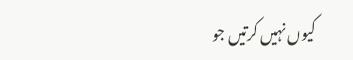کیوں نہیں کرتیں جو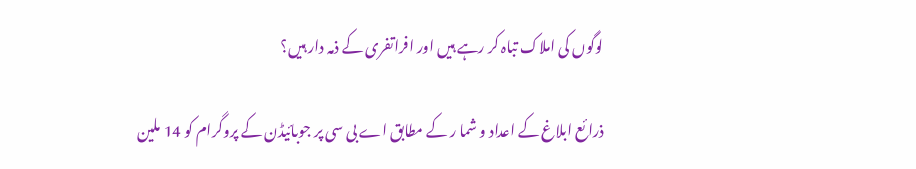لوگوں کی املاک تباہ کر رہے ہیں اور افراتفری کے ذمہ دار ہیں؟

ذرائع ابلاغ کے اعداد و شما ر کے مطابق اے بی سی پر جوبائیڈن کے پروگرام کو 14 ملین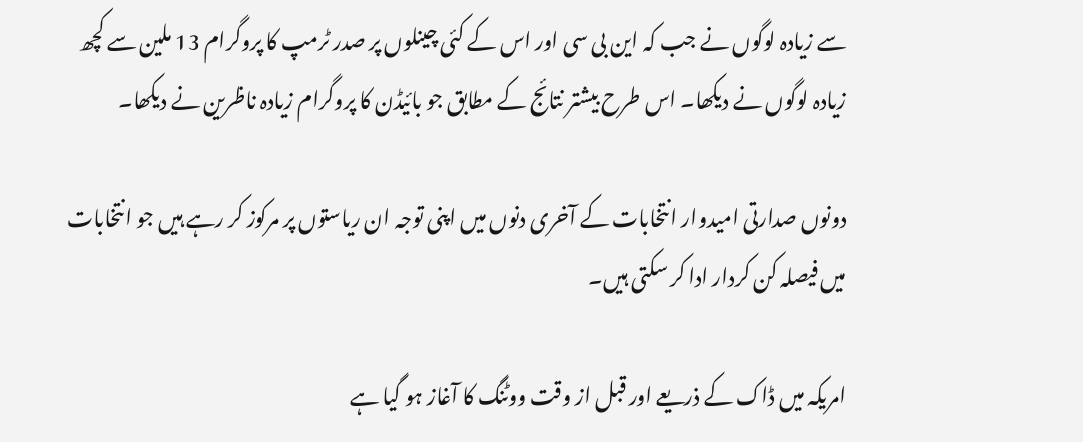سے زیادہ لوگوں نے جب کہ این بی سی اور اس کے کئی چینلوں پر صدر ٹرمپ کا پروگرام 13 ملین سے کچھ زیادہ لوگوں نے دیکھا۔ اس طرح بیشتر نتائج کے مطابق جو بائیڈن کا پروگرام زیادہ ناظرین نے دیکھا۔

دونوں صدارتی امیدوار انتخابات کے آخری دنوں میں اپنی توجہ ان ریاستوں پر مرکوز کر رہے ہیں جو انتخابات میں فیصلہ کن کردار ادا کر سکتی ہیں۔

امریکہ میں ڈاک کے ذریعے اور قبل از وقت ووٹنگ کا آغاز ہو گیا ہے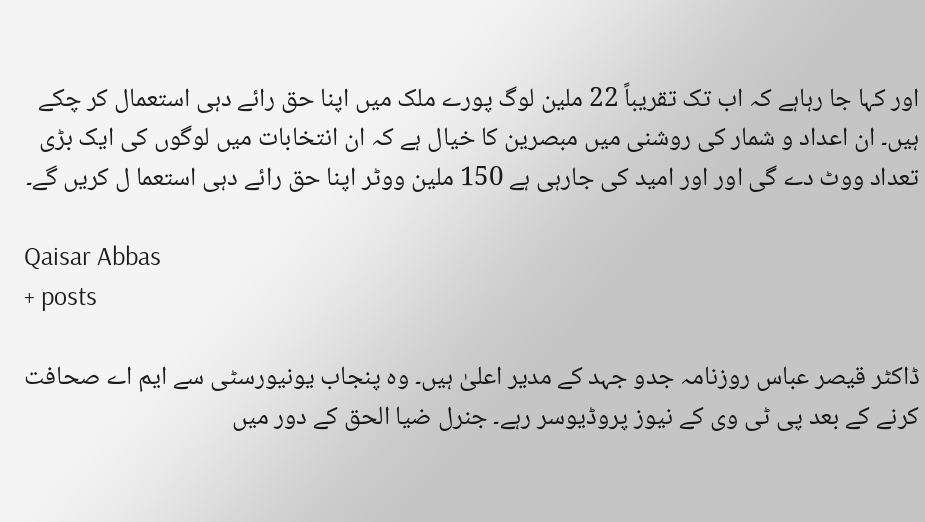اور کہا جا رہاہے کہ اب تک تقریباً 22 ملین لوگ پورے ملک میں اپنا حق رائے دہی استعمال کر چکے ہیں۔ ان اعداد و شمار کی روشنی میں مبصرین کا خیال ہے کہ ان انتخابات میں لوگوں کی ایک بڑی تعداد ووٹ دے گی اور اور امید کی جارہی ہے 150 ملین ووٹر اپنا حق رائے دہی استعما ل کریں گے۔

Qaisar Abbas
+ posts

ڈاکٹر قیصر عباس روزنامہ جدو جہد کے مدیر اعلیٰ ہیں۔ وہ پنجاب یونیورسٹی سے ایم اے صحافت کرنے کے بعد پی ٹی وی کے نیوز پروڈیوسر رہے۔ جنرل ضیا الحق کے دور میں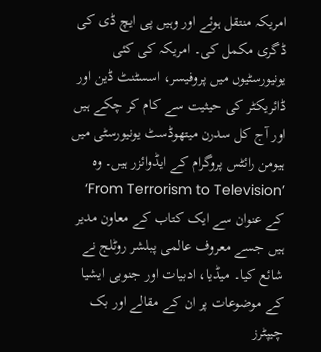امریکہ منتقل ہوئے اور وہیں پی ایچ ڈی کی ڈگری مکمل کی۔ امریکہ کی کئی یونیورسٹیوں میں پروفیسر، اسسٹنٹ ڈین اور ڈائریکٹر کی حیثیت سے کام کر چکے ہیں اور آج کل سدرن میتھوڈسٹ یونیورسٹی میں ہیومن رائٹس پروگرام کے ایڈوائزر ہیں۔ وہ ’From Terrorism to Television‘ کے عنوان سے ایک کتاب کے معاون مدیر ہیں جسے معروف عالمی پبلشر روٹلج نے شائع کیا۔ میڈیا، ادبیات اور جنوبی ایشیا کے موضوعات پر ان کے مقالے اور بک چیپٹرز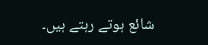شائع ہوتے رہتے ہیں۔